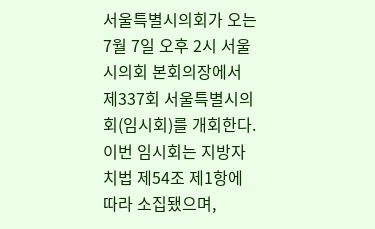서울특별시의회가 오는 7월 7일 오후 2시 서울시의회 본회의장에서 제337회 서울특별시의회(임시회)를 개회한다. 이번 임시회는 지방자치법 제54조 제1항에 따라 소집됐으며,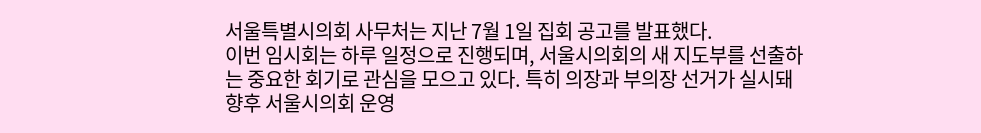서울특별시의회 사무처는 지난 7월 1일 집회 공고를 발표했다.
이번 임시회는 하루 일정으로 진행되며, 서울시의회의 새 지도부를 선출하는 중요한 회기로 관심을 모으고 있다. 특히 의장과 부의장 선거가 실시돼 향후 서울시의회 운영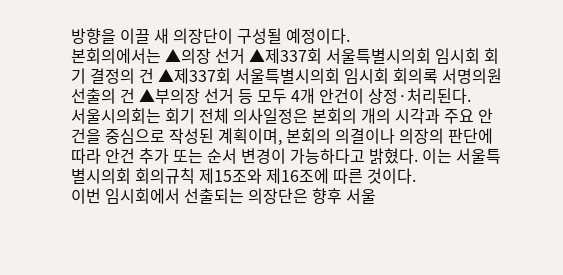방향을 이끌 새 의장단이 구성될 예정이다.
본회의에서는 ▲의장 선거 ▲제337회 서울특별시의회 임시회 회기 결정의 건 ▲제337회 서울특별시의회 임시회 회의록 서명의원 선출의 건 ▲부의장 선거 등 모두 4개 안건이 상정·처리된다.
서울시의회는 회기 전체 의사일정은 본회의 개의 시각과 주요 안건을 중심으로 작성된 계획이며, 본회의 의결이나 의장의 판단에 따라 안건 추가 또는 순서 변경이 가능하다고 밝혔다. 이는 서울특별시의회 회의규칙 제15조와 제16조에 따른 것이다.
이번 임시회에서 선출되는 의장단은 향후 서울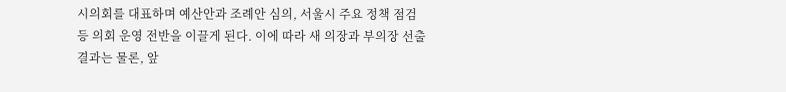시의회를 대표하며 예산안과 조례안 심의, 서울시 주요 정책 점검 등 의회 운영 전반을 이끌게 된다. 이에 따라 새 의장과 부의장 선출 결과는 물론, 앞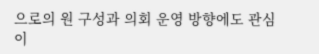으로의 원 구성과 의회 운영 방향에도 관심이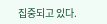집중되고 있다.